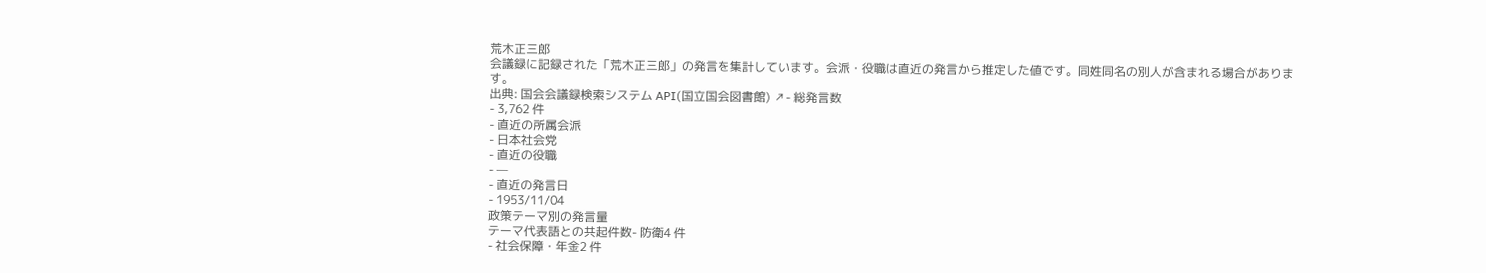荒木正三郎
会議録に記録された「荒木正三郎」の発言を集計しています。会派・役職は直近の発言から推定した値です。同姓同名の別人が含まれる場合があります。
出典: 国会会議録検索システム API(国立国会図書館) ↗- 総発言数
- 3,762 件
- 直近の所属会派
- 日本社会党
- 直近の役職
- —
- 直近の発言日
- 1953/11/04
政策テーマ別の発言量
テーマ代表語との共起件数- 防衛4 件
- 社会保障・年金2 件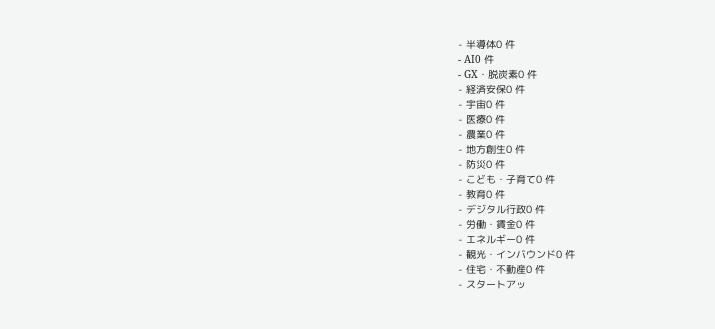- 半導体0 件
- AI0 件
- GX・脱炭素0 件
- 経済安保0 件
- 宇宙0 件
- 医療0 件
- 農業0 件
- 地方創生0 件
- 防災0 件
- こども・子育て0 件
- 教育0 件
- デジタル行政0 件
- 労働・賃金0 件
- エネルギー0 件
- 観光・インバウンド0 件
- 住宅・不動産0 件
- スタートアッ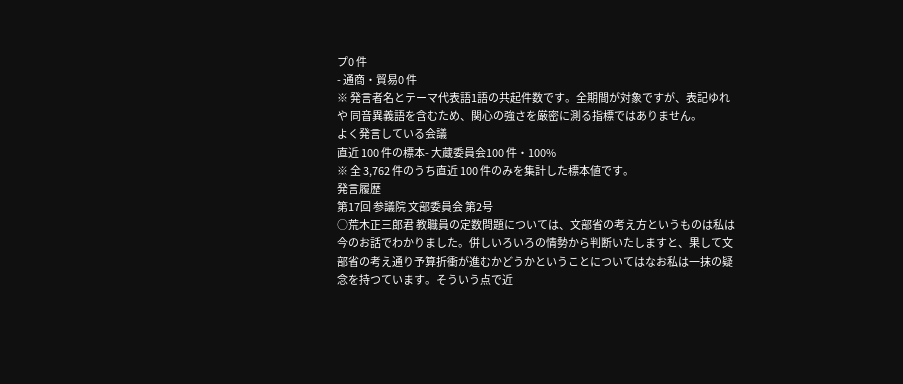プ0 件
- 通商・貿易0 件
※ 発言者名とテーマ代表語1語の共起件数です。全期間が対象ですが、表記ゆれや 同音異義語を含むため、関心の強さを厳密に測る指標ではありません。
よく発言している会議
直近 100 件の標本- 大蔵委員会100 件・100%
※ 全 3,762 件のうち直近 100 件のみを集計した標本値です。
発言履歴
第17回 参議院 文部委員会 第2号
○荒木正三郎君 教職員の定数問題については、文部省の考え方というものは私は今のお話でわかりました。併しいろいろの情勢から判断いたしますと、果して文部省の考え通り予算折衝が進むかどうかということについてはなお私は一抹の疑念を持つています。そういう点で近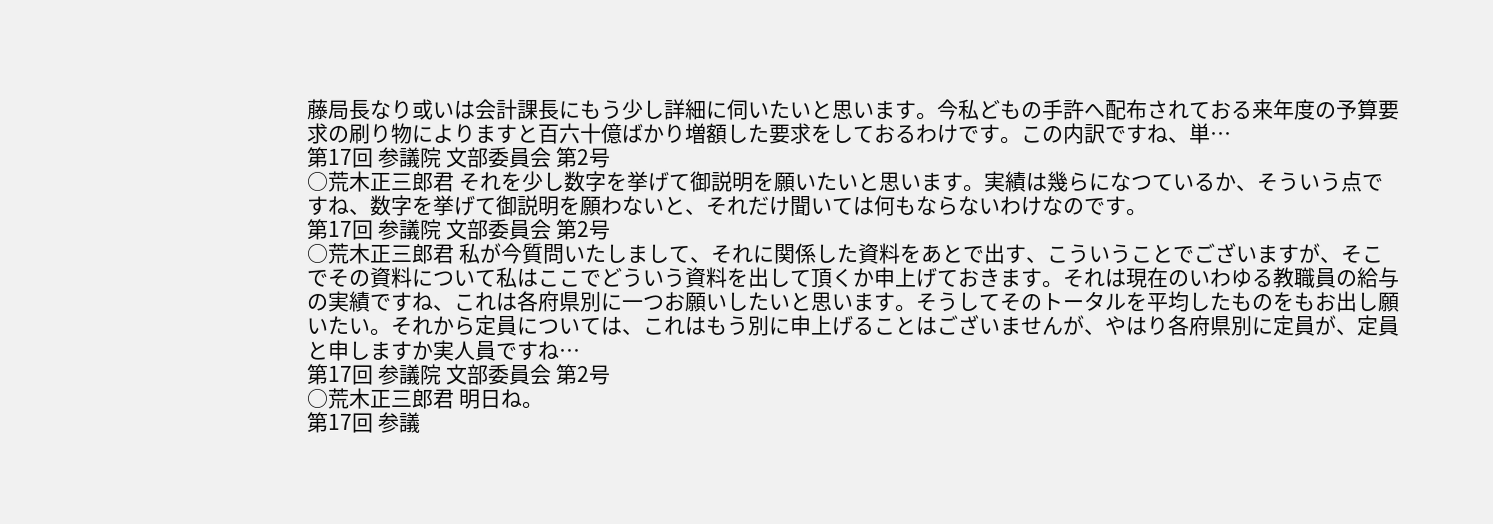藤局長なり或いは会計課長にもう少し詳細に伺いたいと思います。今私どもの手許へ配布されておる来年度の予算要求の刷り物によりますと百六十億ばかり増額した要求をしておるわけです。この内訳ですね、単…
第17回 参議院 文部委員会 第2号
○荒木正三郎君 それを少し数字を挙げて御説明を願いたいと思います。実績は幾らになつているか、そういう点ですね、数字を挙げて御説明を願わないと、それだけ聞いては何もならないわけなのです。
第17回 参議院 文部委員会 第2号
○荒木正三郎君 私が今質問いたしまして、それに関係した資料をあとで出す、こういうことでございますが、そこでその資料について私はここでどういう資料を出して頂くか申上げておきます。それは現在のいわゆる教職員の給与の実績ですね、これは各府県別に一つお願いしたいと思います。そうしてそのトータルを平均したものをもお出し願いたい。それから定員については、これはもう別に申上げることはございませんが、やはり各府県別に定員が、定員と申しますか実人員ですね…
第17回 参議院 文部委員会 第2号
○荒木正三郎君 明日ね。
第17回 参議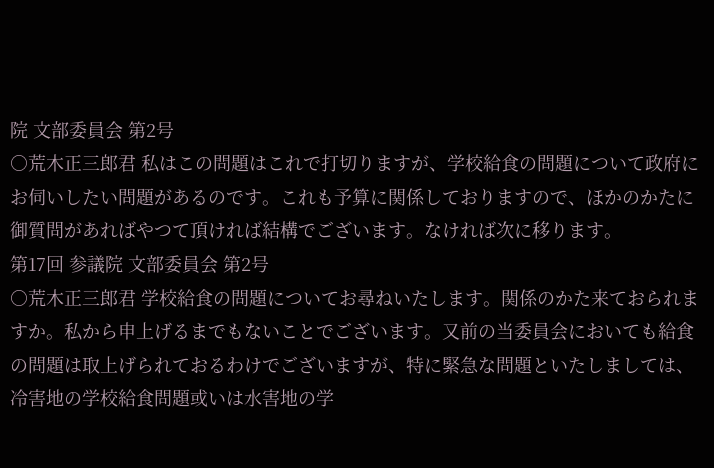院 文部委員会 第2号
○荒木正三郎君 私はこの問題はこれで打切りますが、学校給食の問題について政府にお伺いしたい問題があるのです。これも予算に関係しておりますので、ほかのかたに御質問があればやつて頂ければ結構でございます。なければ次に移ります。
第17回 参議院 文部委員会 第2号
○荒木正三郎君 学校給食の問題についてお尋ねいたします。関係のかた来ておられますか。私から申上げるまでもないことでございます。又前の当委員会においても給食の問題は取上げられておるわけでございますが、特に緊急な問題といたしましては、冷害地の学校給食問題或いは水害地の学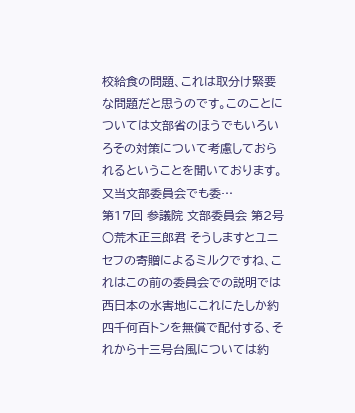校給食の問題、これは取分け緊要な問題だと思うのです。このことについては文部省のほうでもいろいろその対策について考慮しておられるということを聞いております。又当文部委員会でも委…
第17回 参議院 文部委員会 第2号
○荒木正三郎君 そうしますとユニセフの寄贈によるミルクですね、これはこの前の委員会での説明では西日本の水害地にこれにたしか約四千何百トンを無償で配付する、それから十三号台風については約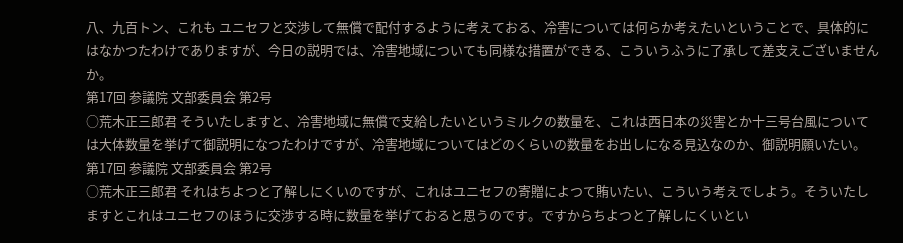八、九百トン、これも ユニセフと交渉して無償で配付するように考えておる、冷害については何らか考えたいということで、具体的にはなかつたわけでありますが、今日の説明では、冷害地域についても同様な措置ができる、こういうふうに了承して差支えございませんか。
第17回 参議院 文部委員会 第2号
○荒木正三郎君 そういたしますと、冷害地域に無償で支給したいというミルクの数量を、これは西日本の災害とか十三号台風については大体数量を挙げて御説明になつたわけですが、冷害地域についてはどのくらいの数量をお出しになる見込なのか、御説明願いたい。
第17回 参議院 文部委員会 第2号
○荒木正三郎君 それはちよつと了解しにくいのですが、これはユニセフの寄贈によつて賄いたい、こういう考えでしよう。そういたしますとこれはユニセフのほうに交渉する時に数量を挙げておると思うのです。ですからちよつと了解しにくいとい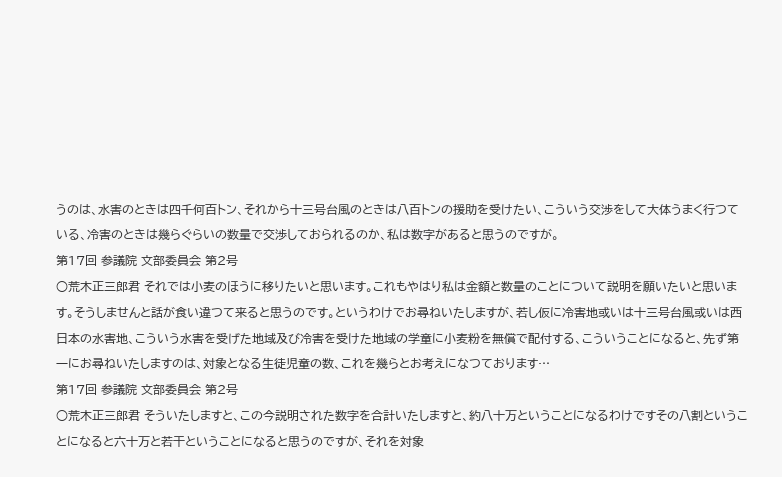うのは、水害のときは四千何百トン、それから十三号台風のときは八百トンの援助を受けたい、こういう交渉をして大体うまく行つている、冷害のときは幾らぐらいの数量で交渉しておられるのか、私は数字があると思うのですが。
第17回 参議院 文部委員会 第2号
○荒木正三郎君 それでは小麦のほうに移りたいと思います。これもやはり私は金額と数量のことについて説明を願いたいと思います。そうしませんと話が食い違つて来ると思うのです。というわけでお尋ねいたしますが、若し仮に冷害地或いは十三号台風或いは西日本の水害地、こういう水害を受げた地域及び冷害を受けた地域の学童に小麦粉を無償で配付する、こういうことになると、先ず第一にお尋ねいたしますのは、対象となる生徒児童の数、これを幾らとお考えになつております…
第17回 参議院 文部委員会 第2号
○荒木正三郎君 そういたしますと、この今説明された数字を合計いたしますと、約八十万ということになるわけですその八割ということになると六十万と若干ということになると思うのですが、それを対象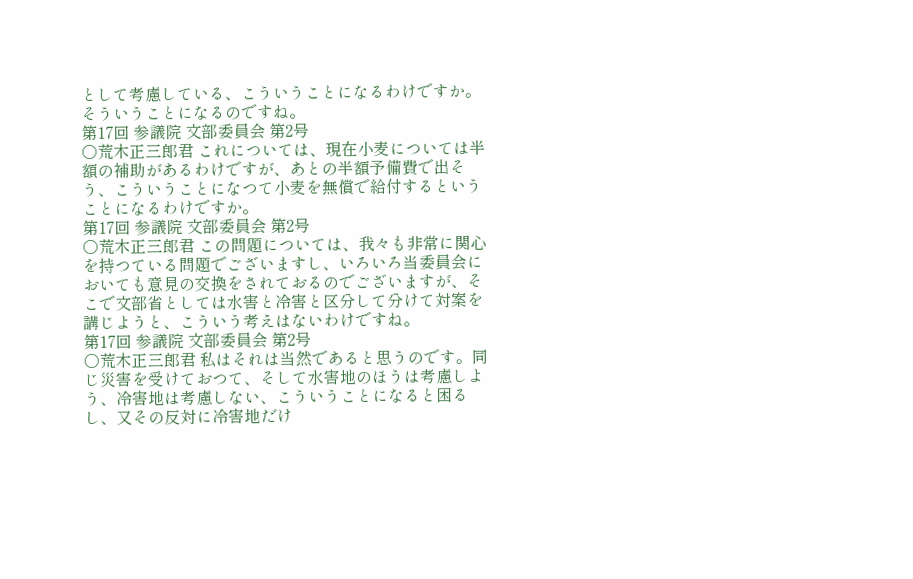として考慮している、こういうことになるわけですか。そういうことになるのですね。
第17回 参議院 文部委員会 第2号
○荒木正三郎君 これについては、現在小麦については半額の補助があるわけですが、あとの半額予備費で出そう、こういうことになつて小麦を無償で給付するということになるわけですか。
第17回 参議院 文部委員会 第2号
○荒木正三郎君 この問題については、我々も非常に関心を持つている問題でございますし、いろいろ当委員会においても意見の交換をされておるのでございますが、そこで文部省としては水害と冷害と区分して分けて対案を講じようと、こういう考えはないわけですね。
第17回 参議院 文部委員会 第2号
○荒木正三郎君 私はそれは当然であると思うのです。同じ災害を受けておつて、そして水害地のほうは考慮しよう、冷害地は考慮しない、こういうことになると困るし、又その反対に冷害地だけ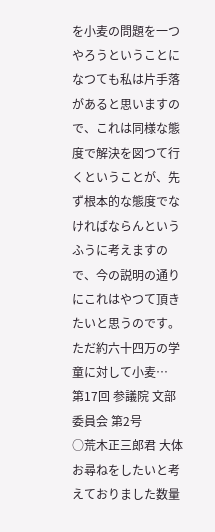を小麦の問題を一つやろうということになつても私は片手落があると思いますので、これは同様な態度で解決を図つて行くということが、先ず根本的な態度でなければならんというふうに考えますので、今の説明の通りにこれはやつて頂きたいと思うのです。ただ約六十四万の学童に対して小麦…
第17回 参議院 文部委員会 第2号
○荒木正三郎君 大体お尋ねをしたいと考えておりました数量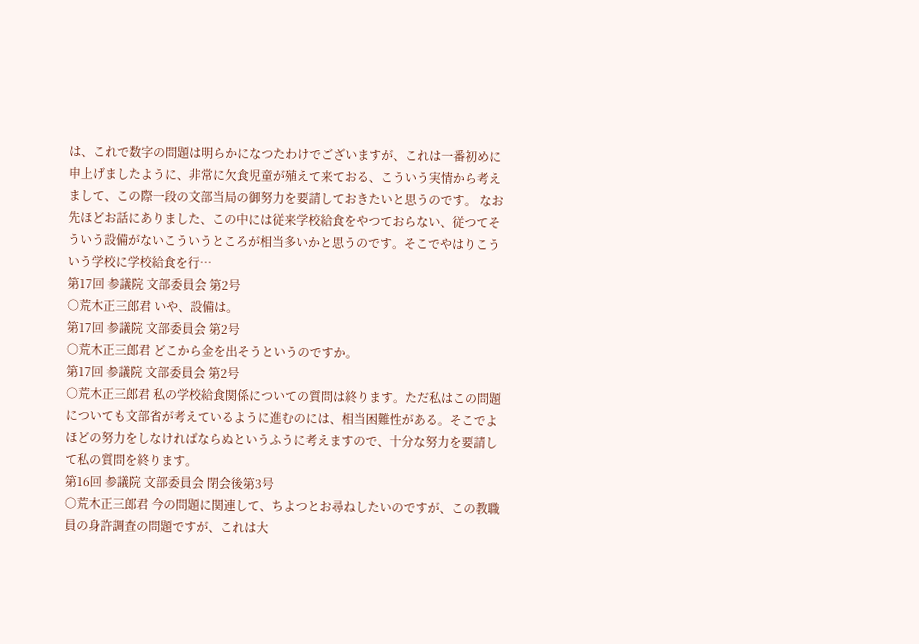は、これで数字の問題は明らかになつたわけでございますが、これは一番初めに申上げましたように、非常に欠食児童が殖えて来ておる、こういう実情から考えまして、この際一段の文部当局の御努力を要請しておきたいと思うのです。 なお先ほどお話にありました、この中には従来学校給食をやつておらない、従つてそういう設備がないこういうところが相当多いかと思うのです。そこでやはりこういう学校に学校給食を行…
第17回 参議院 文部委員会 第2号
○荒木正三郎君 いや、設備は。
第17回 参議院 文部委員会 第2号
○荒木正三郎君 どこから金を出そうというのですか。
第17回 参議院 文部委員会 第2号
○荒木正三郎君 私の学校給食関係についての質問は終ります。ただ私はこの問題についても文部省が考えているように進むのには、相当困難性がある。そこでよほどの努力をしなければならぬというふうに考えますので、十分な努力を要請して私の質問を終ります。
第16回 参議院 文部委員会 閉会後第3号
○荒木正三郎君 今の問題に関連して、ちよつとお尋ねしたいのですが、この教職員の身許調査の問題ですが、これは大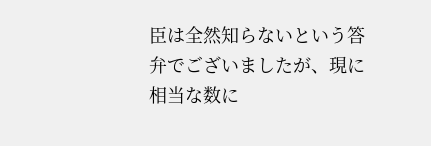臣は全然知らないという答弁でございましたが、現に相当な数に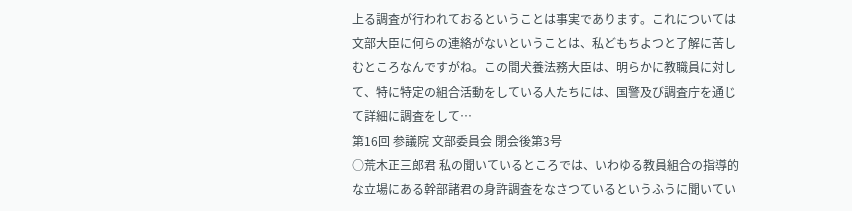上る調査が行われておるということは事実であります。これについては文部大臣に何らの連絡がないということは、私どもちよつと了解に苦しむところなんですがね。この間犬養法務大臣は、明らかに教職員に対して、特に特定の組合活動をしている人たちには、国警及び調査庁を通じて詳細に調査をして…
第16回 参議院 文部委員会 閉会後第3号
○荒木正三郎君 私の聞いているところでは、いわゆる教員組合の指導的な立場にある幹部諸君の身許調査をなさつているというふうに聞いてい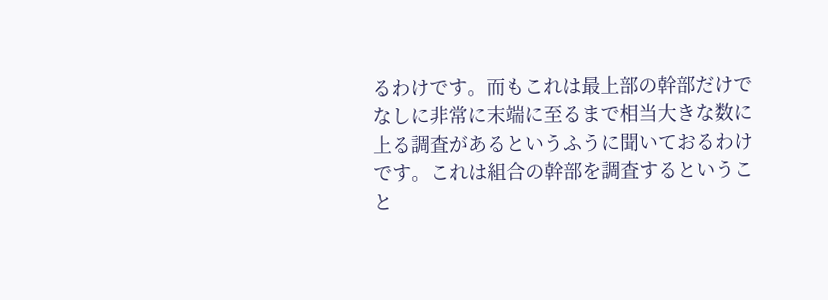るわけです。而もこれは最上部の幹部だけでなしに非常に末端に至るまで相当大きな数に上る調査があるというふうに聞いておるわけです。これは組合の幹部を調査するということ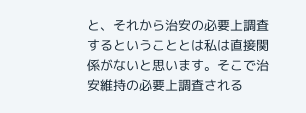と、それから治安の必要上調査するということとは私は直接関係がないと思います。そこで治安維持の必要上調査される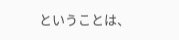ということは、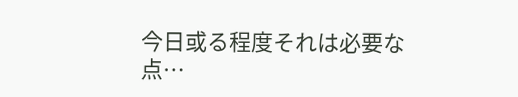今日或る程度それは必要な点…